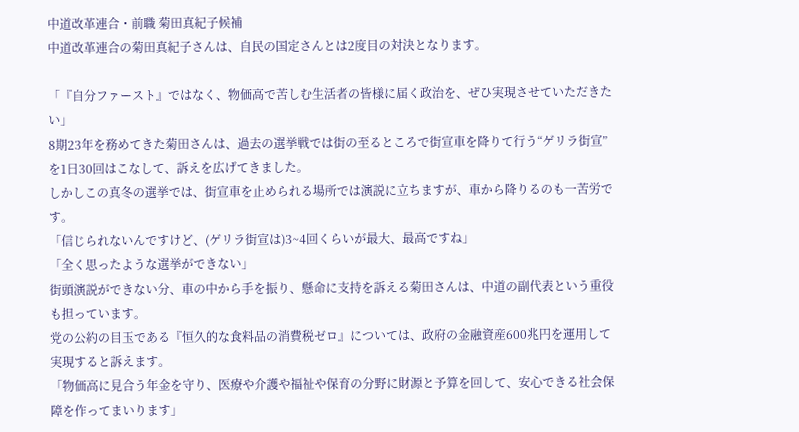中道改革連合・前職 菊田真紀子候補
中道改革連合の菊田真紀子さんは、自民の国定さんとは2度目の対決となります。

「『自分ファースト』ではなく、物価高で苦しむ生活者の皆様に届く政治を、ぜひ実現させていただきたい」
8期23年を務めてきた菊田さんは、過去の選挙戦では街の至るところで街宣車を降りて行う“ゲリラ街宣”を1日30回はこなして、訴えを広げてきました。
しかしこの真冬の選挙では、街宣車を止められる場所では演説に立ちますが、車から降りるのも一苦労です。
「信じられないんですけど、(ゲリラ街宣は)3~4回くらいが最大、最高ですね」
「全く思ったような選挙ができない」
街頭演説ができない分、車の中から手を振り、懸命に支持を訴える菊田さんは、中道の副代表という重役も担っています。
党の公約の目玉である『恒久的な食料品の消費税ゼロ』については、政府の金融資産600兆円を運用して実現すると訴えます。
「物価高に見合う年金を守り、医療や介護や福祉や保育の分野に財源と予算を回して、安心できる社会保障を作ってまいります」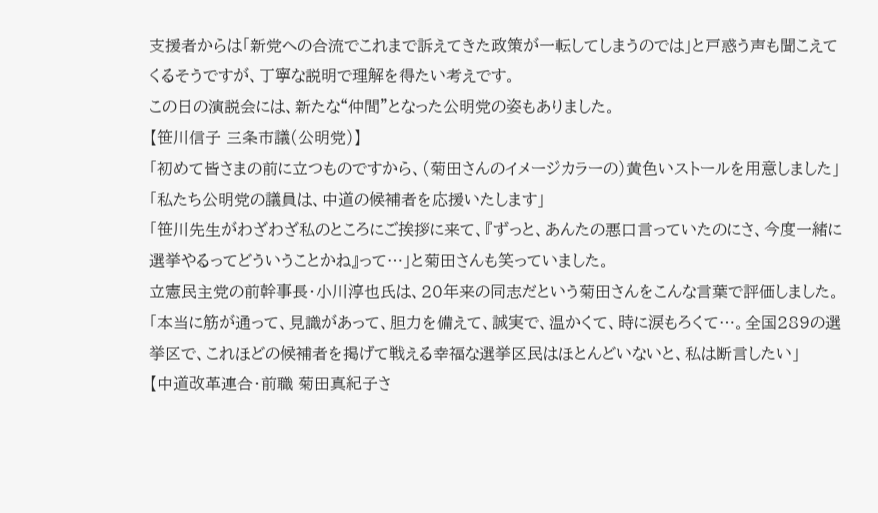支援者からは「新党への合流でこれまで訴えてきた政策が一転してしまうのでは」と戸惑う声も聞こえてくるそうですが、丁寧な説明で理解を得たい考えです。
この日の演説会には、新たな“仲間”となった公明党の姿もありました。
【笹川信子 三条市議(公明党)】
「初めて皆さまの前に立つものですから、(菊田さんのイメージカラーの)黄色いストールを用意しました」
「私たち公明党の議員は、中道の候補者を応援いたします」
「笹川先生がわざわざ私のところにご挨拶に来て、『ずっと、あんたの悪口言っていたのにさ、今度一緒に選挙やるってどういうことかね』って…」と菊田さんも笑っていました。
立憲民主党の前幹事長・小川淳也氏は、20年来の同志だという菊田さんをこんな言葉で評価しました。
「本当に筋が通って、見識があって、胆力を備えて、誠実で、温かくて、時に涙もろくて…。全国289の選挙区で、これほどの候補者を掲げて戦える幸福な選挙区民はほとんどいないと、私は断言したい」
【中道改革連合・前職 菊田真紀子さ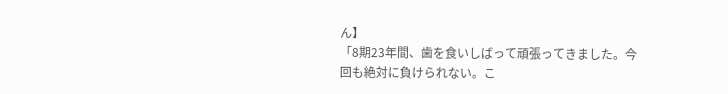ん】
「8期23年間、歯を食いしばって頑張ってきました。今回も絶対に負けられない。こ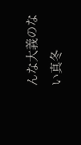んな大義のない真冬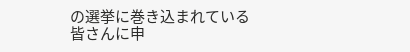の選挙に巻き込まれている皆さんに申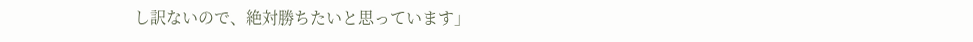し訳ないので、絶対勝ちたいと思っています」